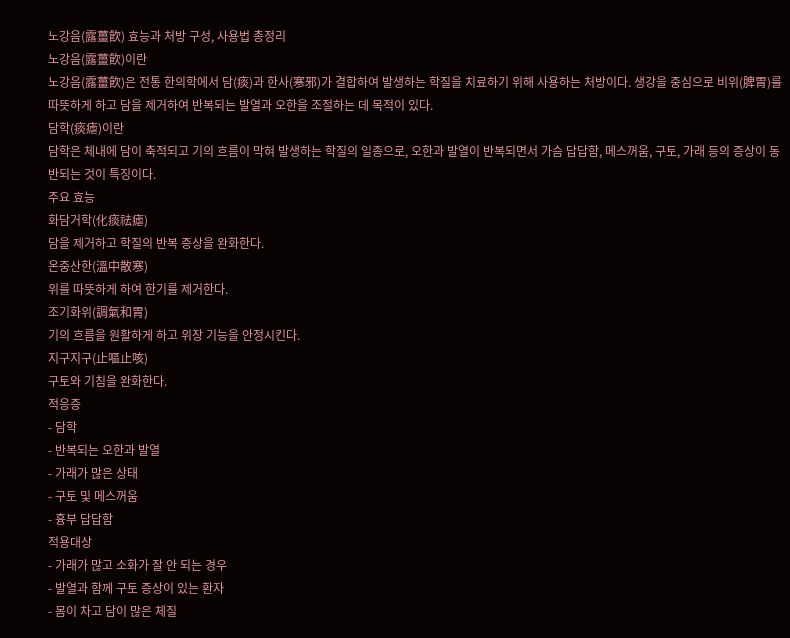노강음(露薑飮) 효능과 처방 구성, 사용법 총정리
노강음(露薑飮)이란
노강음(露薑飮)은 전통 한의학에서 담(痰)과 한사(寒邪)가 결합하여 발생하는 학질을 치료하기 위해 사용하는 처방이다. 생강을 중심으로 비위(脾胃)를 따뜻하게 하고 담을 제거하여 반복되는 발열과 오한을 조절하는 데 목적이 있다.
담학(痰瘧)이란
담학은 체내에 담이 축적되고 기의 흐름이 막혀 발생하는 학질의 일종으로, 오한과 발열이 반복되면서 가슴 답답함, 메스꺼움, 구토, 가래 등의 증상이 동반되는 것이 특징이다.
주요 효능
화담거학(化痰祛瘧)
담을 제거하고 학질의 반복 증상을 완화한다.
온중산한(溫中散寒)
위를 따뜻하게 하여 한기를 제거한다.
조기화위(調氣和胃)
기의 흐름을 원활하게 하고 위장 기능을 안정시킨다.
지구지구(止嘔止咳)
구토와 기침을 완화한다.
적응증
- 담학
- 반복되는 오한과 발열
- 가래가 많은 상태
- 구토 및 메스꺼움
- 흉부 답답함
적용대상
- 가래가 많고 소화가 잘 안 되는 경우
- 발열과 함께 구토 증상이 있는 환자
- 몸이 차고 담이 많은 체질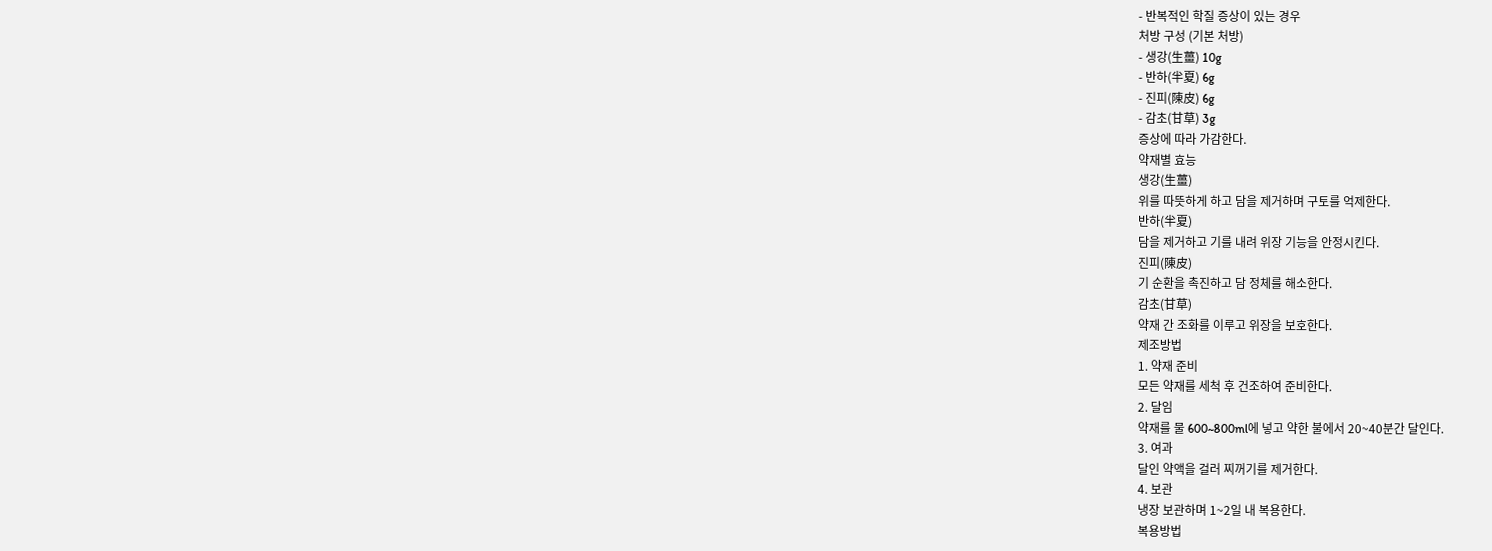- 반복적인 학질 증상이 있는 경우
처방 구성 (기본 처방)
- 생강(生薑) 10g
- 반하(半夏) 6g
- 진피(陳皮) 6g
- 감초(甘草) 3g
증상에 따라 가감한다.
약재별 효능
생강(生薑)
위를 따뜻하게 하고 담을 제거하며 구토를 억제한다.
반하(半夏)
담을 제거하고 기를 내려 위장 기능을 안정시킨다.
진피(陳皮)
기 순환을 촉진하고 담 정체를 해소한다.
감초(甘草)
약재 간 조화를 이루고 위장을 보호한다.
제조방법
1. 약재 준비
모든 약재를 세척 후 건조하여 준비한다.
2. 달임
약재를 물 600~800ml에 넣고 약한 불에서 20~40분간 달인다.
3. 여과
달인 약액을 걸러 찌꺼기를 제거한다.
4. 보관
냉장 보관하며 1~2일 내 복용한다.
복용방법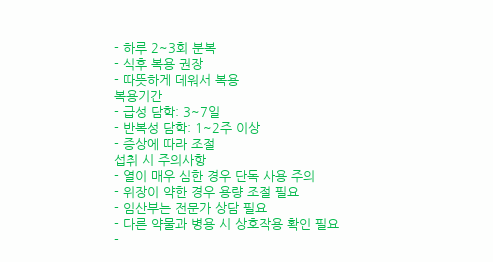- 하루 2~3회 분복
- 식후 복용 권장
- 따뜻하게 데워서 복용
복용기간
- 급성 담학: 3~7일
- 반복성 담학: 1~2주 이상
- 증상에 따라 조절
섭취 시 주의사항
- 열이 매우 심한 경우 단독 사용 주의
- 위장이 약한 경우 용량 조절 필요
- 임산부는 전문가 상담 필요
- 다른 약물과 병용 시 상호작용 확인 필요
-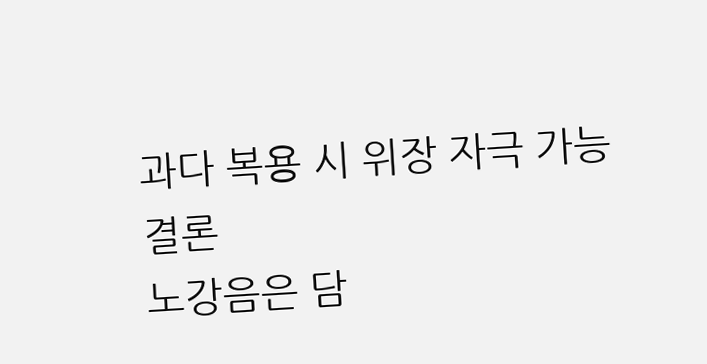과다 복용 시 위장 자극 가능
결론
노강음은 담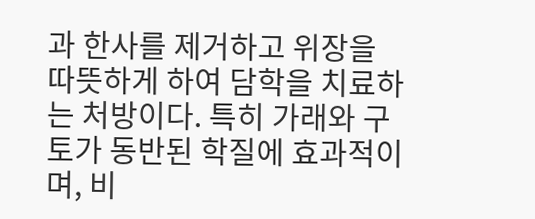과 한사를 제거하고 위장을 따뜻하게 하여 담학을 치료하는 처방이다. 특히 가래와 구토가 동반된 학질에 효과적이며, 비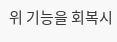위 기능을 회복시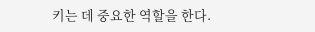키는 데 중요한 역할을 한다.